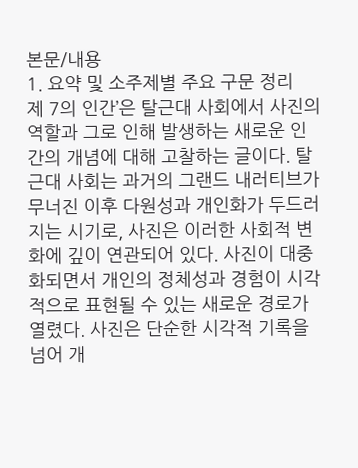본문/내용
1. 요약 및 소주제별 주요 구문 정리
제 7의 인간’은 탈근대 사회에서 사진의 역할과 그로 인해 발생하는 새로운 인간의 개념에 대해 고찰하는 글이다. 탈근대 사회는 과거의 그랜드 내러티브가 무너진 이후 다원성과 개인화가 두드러지는 시기로, 사진은 이러한 사회적 변화에 깊이 연관되어 있다. 사진이 대중화되면서 개인의 정체성과 경험이 시각적으로 표현될 수 있는 새로운 경로가 열렸다. 사진은 단순한 시각적 기록을 넘어 개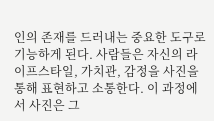인의 존재를 드러내는 중요한 도구로 기능하게 된다. 사람들은 자신의 라이프스타일, 가치관, 감정을 사진을 통해 표현하고 소통한다. 이 과정에서 사진은 그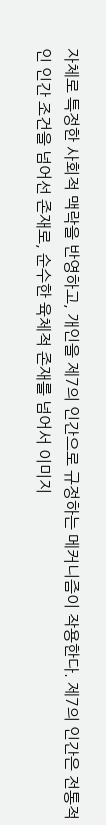자체로 특정한 사회적 맥락을 반영하고, 개인을 제7의 인간으로 규정하는 메커니즘이 작용한다. 제7의 인간은 전통적인 인간 조건을 넘어선 존재로, 순수한 육체적 존재를 넘어서 이미지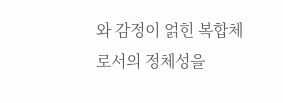와 감정이 얽힌 복합체로서의 정체성을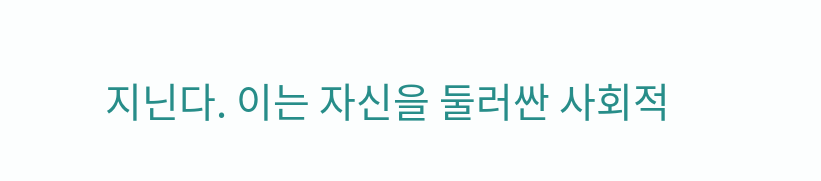지닌다. 이는 자신을 둘러싼 사회적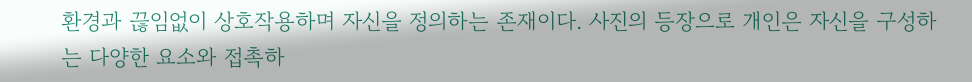환경과 끊임없이 상호작용하며 자신을 정의하는 존재이다. 사진의 등장으로 개인은 자신을 구성하는 다양한 요소와 접촉하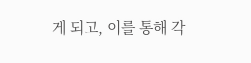게 되고, 이를 통해 각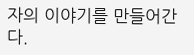자의 이야기를 만들어간다.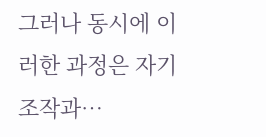그러나 동시에 이러한 과정은 자기 조작과…